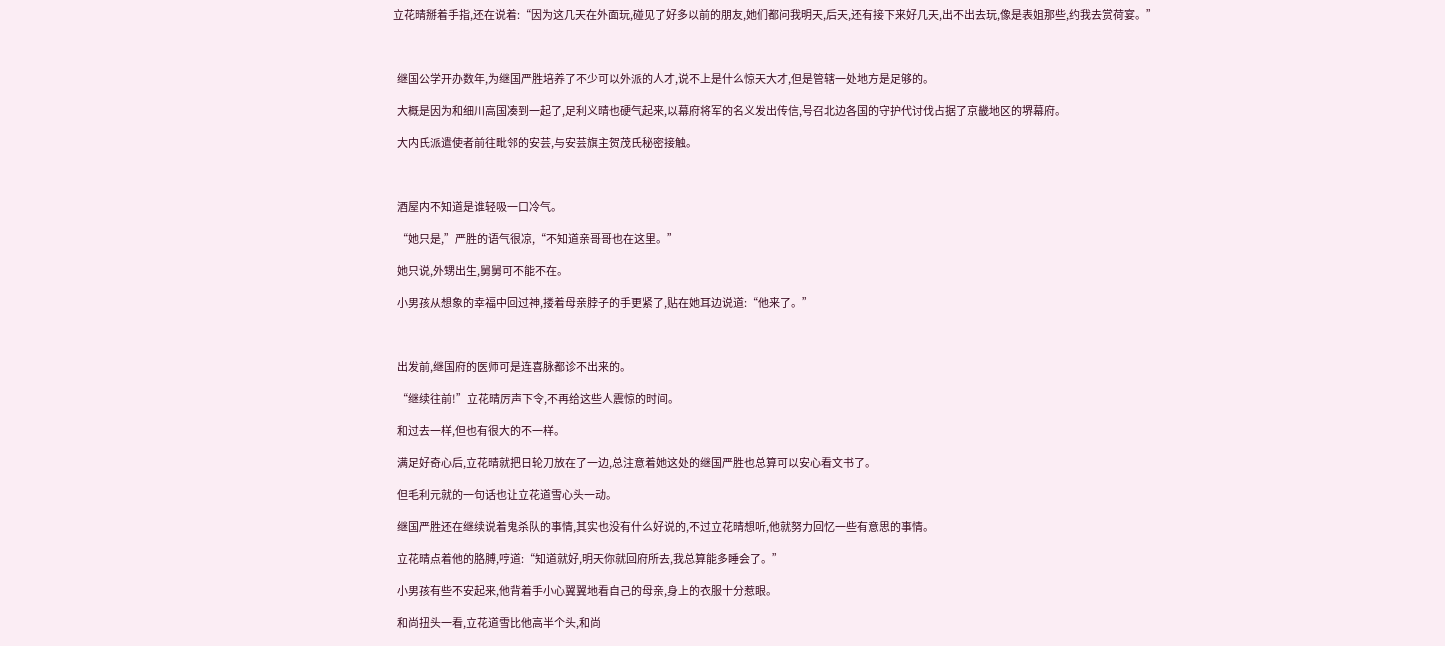立花晴掰着手指,还在说着:“因为这几天在外面玩,碰见了好多以前的朋友,她们都问我明天,后天,还有接下来好几天,出不出去玩,像是表姐那些,约我去赏荷宴。”



  继国公学开办数年,为继国严胜培养了不少可以外派的人才,说不上是什么惊天大才,但是管辖一处地方是足够的。

  大概是因为和细川高国凑到一起了,足利义晴也硬气起来,以幕府将军的名义发出传信,号召北边各国的守护代讨伐占据了京畿地区的堺幕府。

  大内氏派遣使者前往毗邻的安芸,与安芸旗主贺茂氏秘密接触。



  酒屋内不知道是谁轻吸一口冷气。

  “她只是,”严胜的语气很凉,“不知道亲哥哥也在这里。”

  她只说,外甥出生,舅舅可不能不在。

  小男孩从想象的幸福中回过神,搂着母亲脖子的手更紧了,贴在她耳边说道:“他来了。”



  出发前,继国府的医师可是连喜脉都诊不出来的。

  “继续往前!”立花晴厉声下令,不再给这些人震惊的时间。

  和过去一样,但也有很大的不一样。

  满足好奇心后,立花晴就把日轮刀放在了一边,总注意着她这处的继国严胜也总算可以安心看文书了。

  但毛利元就的一句话也让立花道雪心头一动。

  继国严胜还在继续说着鬼杀队的事情,其实也没有什么好说的,不过立花晴想听,他就努力回忆一些有意思的事情。

  立花晴点着他的胳膊,哼道:“知道就好,明天你就回府所去,我总算能多睡会了。”

  小男孩有些不安起来,他背着手小心翼翼地看自己的母亲,身上的衣服十分惹眼。

  和尚扭头一看,立花道雪比他高半个头,和尚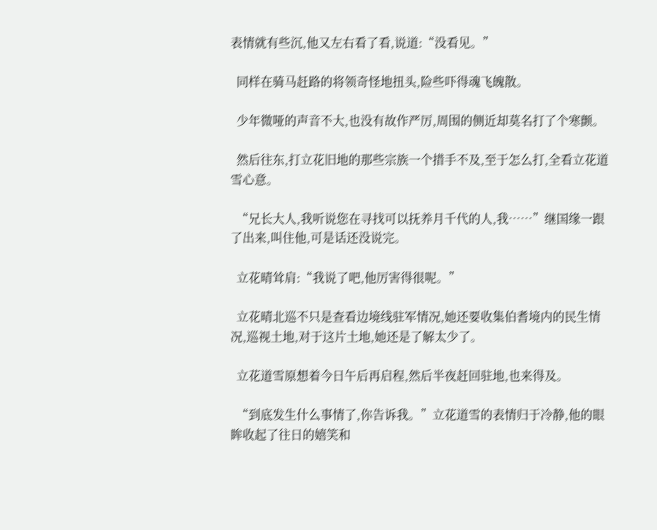表情就有些沉,他又左右看了看,说道:“没看见。”

  同样在骑马赶路的将领奇怪地扭头,险些吓得魂飞魄散。

  少年微哑的声音不大,也没有故作严厉,周围的侧近却莫名打了个寒颤。

  然后往东,打立花旧地的那些宗族一个措手不及,至于怎么打,全看立花道雪心意。

  “兄长大人,我听说您在寻找可以抚养月千代的人,我……”继国缘一跟了出来,叫住他,可是话还没说完。

  立花晴耸肩:“我说了吧,他厉害得很呢。”

  立花晴北巡不只是查看边境线驻军情况,她还要收集伯耆境内的民生情况,巡视土地,对于这片土地,她还是了解太少了。

  立花道雪原想着今日午后再启程,然后半夜赶回驻地,也来得及。

  “到底发生什么事情了,你告诉我。”立花道雪的表情归于冷静,他的眼眸收起了往日的嬉笑和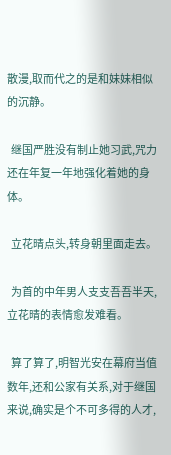散漫,取而代之的是和妹妹相似的沉静。

  继国严胜没有制止她习武,咒力还在年复一年地强化着她的身体。

  立花晴点头,转身朝里面走去。

  为首的中年男人支支吾吾半天,立花晴的表情愈发难看。

  算了算了,明智光安在幕府当值数年,还和公家有关系,对于继国来说,确实是个不可多得的人才,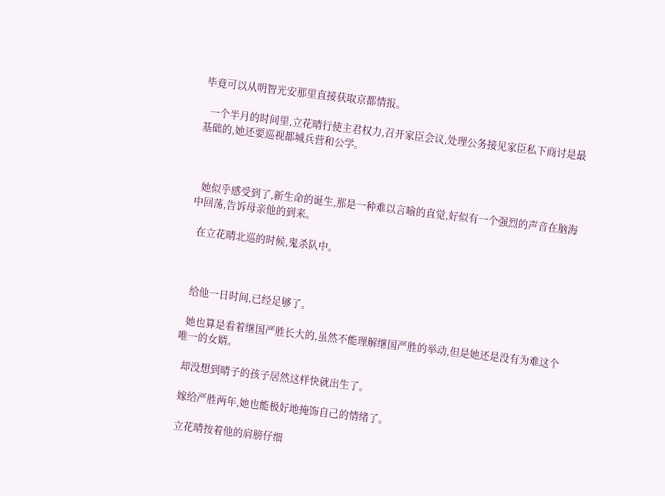毕竟可以从明智光安那里直接获取京都情报。

  一个半月的时间里,立花晴行使主君权力,召开家臣会议,处理公务接见家臣私下商讨是最基础的,她还要巡视都城兵营和公学。



  她似乎感受到了,新生命的诞生,那是一种难以言喻的直觉,好似有一个强烈的声音在脑海中回荡,告诉母亲他的到来。

  在立花晴北巡的时候,鬼杀队中。



  给他一日时间,已经足够了。

  她也算是看着继国严胜长大的,虽然不能理解继国严胜的举动,但是她还是没有为难这个唯一的女婿。

  却没想到晴子的孩子居然这样快就出生了。

  嫁给严胜两年,她也能极好地掩饰自己的情绪了。

  立花晴按着他的肩膀仔细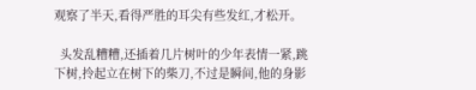观察了半天,看得严胜的耳尖有些发红,才松开。

  头发乱糟糟,还插着几片树叶的少年表情一紧,跳下树,拎起立在树下的柴刀,不过是瞬间,他的身影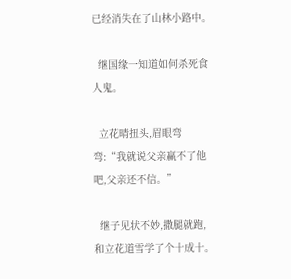已经消失在了山林小路中。

  继国缘一知道如何杀死食人鬼。

  立花晴扭头,眉眼弯弯:“我就说父亲赢不了他吧,父亲还不信。”

  继子见状不妙,撒腿就跑,和立花道雪学了个十成十。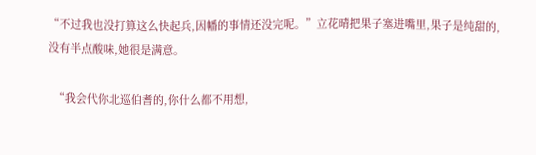“不过我也没打算这么快起兵,因幡的事情还没完呢。”立花晴把果子塞进嘴里,果子是纯甜的,没有半点酸味,她很是满意。

  “我会代你北巡伯耆的,你什么都不用想,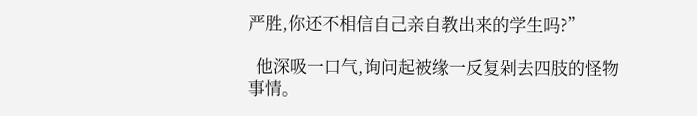严胜,你还不相信自己亲自教出来的学生吗?”

  他深吸一口气,询问起被缘一反复剁去四肢的怪物事情。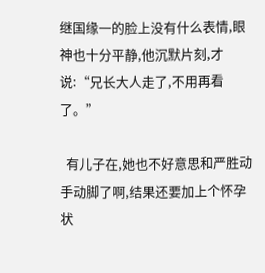继国缘一的脸上没有什么表情,眼神也十分平静,他沉默片刻,才说:“兄长大人走了,不用再看了。”

  有儿子在,她也不好意思和严胜动手动脚了啊,结果还要加上个怀孕状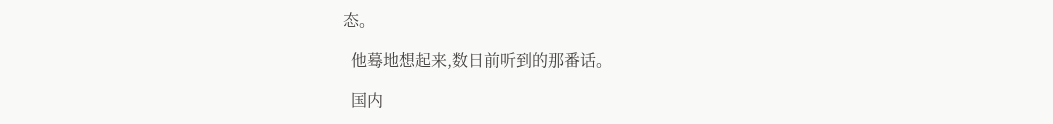态。

  他蓦地想起来,数日前听到的那番话。

  国内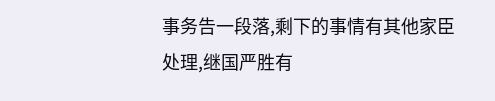事务告一段落,剩下的事情有其他家臣处理,继国严胜有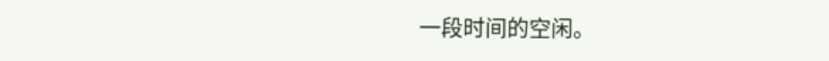一段时间的空闲。